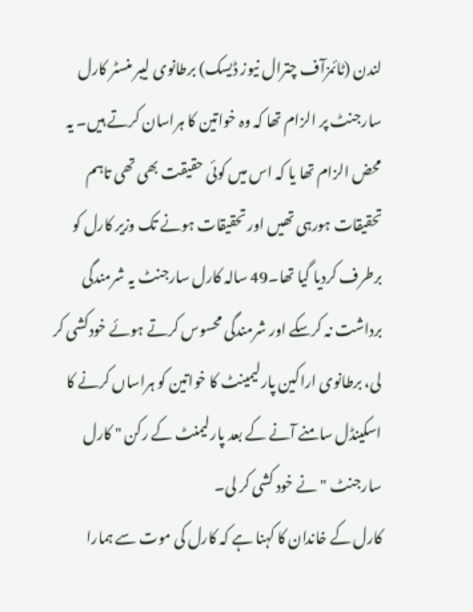لندن (ٹائمزآف چترال نیوز ڈیسک) برطانوی لیبر منسٹر کارل سارجنٹ پر الزام تھا کہ وہ خواتین کا ہراسان کرتے ہیں۔ یہ محض الزام تھا یا کہ اس میں کوئی حقیقت بھی تھی تاہم تحقیقات ہورہی تھیں اور تحقیقات ہونے تک وزیر کارل کو برطرف کردیا گیا تھا۔49 سالہ کارل سارجنٹ یہ شرمندگی برداشت نہ کرسکے اور شرمندگی محسوس کرتے ہوئے خودکشی کر لی، برطانوی اراکین پارلیمینٹ کا خواتین کو ہراساں کرنے کا اسکینڈل سامنے آنے کے بعد پارلیمنٹ کے رکن " کارل سارجنٹ " نے خود کشی کر لی۔
کارل کے خاندان کا کہنا ہے کہ کارل کی موت سے ہمارا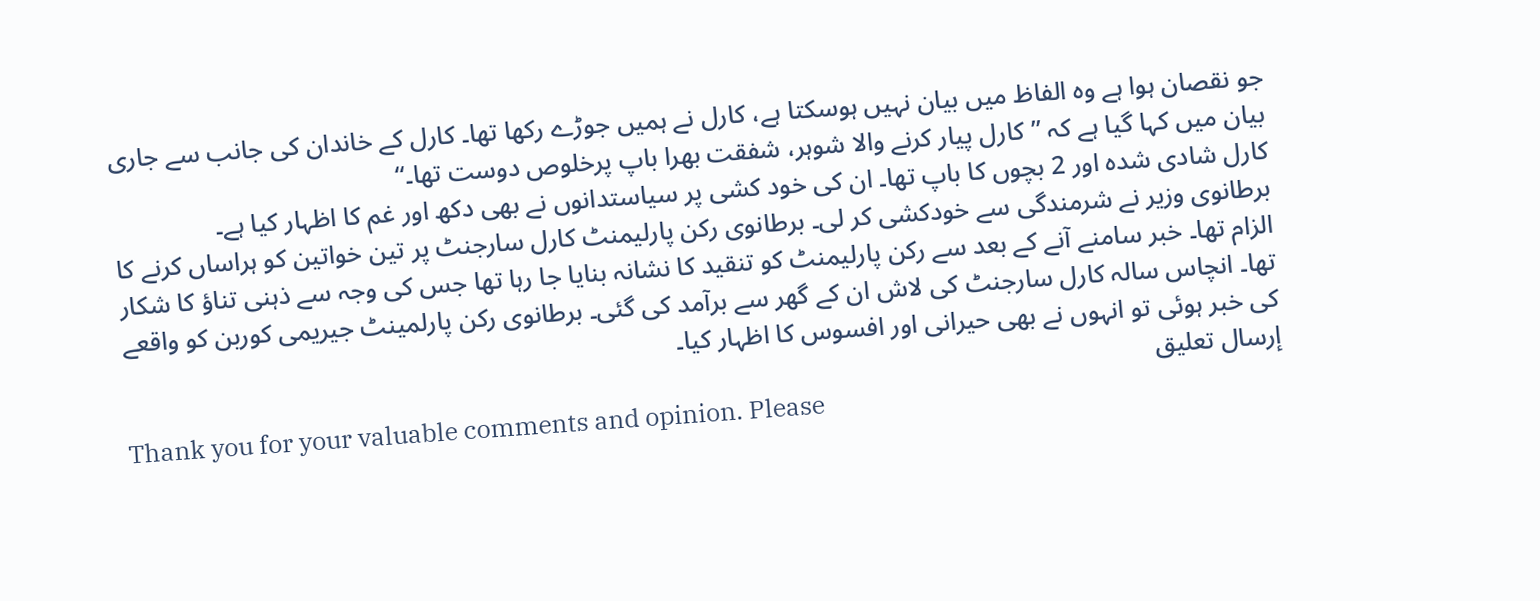جو نقصان ہوا ہے وہ الفاظ میں بیان نہیں ہوسکتا ہے، کارل نے ہمیں جوڑے رکھا تھا۔ کارل کے خاندان کی جانب سے جاری بیان میں کہا گیا ہے کہ ’’کارل پیار کرنے والا شوہر، شفقت بھرا باپ پرخلوص دوست تھا۔‘‘
کارل شادی شدہ اور 2 بچوں کا باپ تھا۔ ان کی خود کشی پر سیاستدانوں نے بھی دکھ اور غم کا اظہار کیا ہے۔
برطانوی وزیر نے شرمندگی سے خودکشی کر لی۔ برطانوی رکن پارلیمنٹ کارل سارجنٹ پر تین خواتین کو ہراساں کرنے کا الزام تھا۔ خبر سامنے آنے کے بعد سے رکن پارلیمنٹ کو تنقید کا نشانہ بنایا جا رہا تھا جس کی وجہ سے ذہنی تناؤ کا شکار تھا۔ انچاس سالہ کارل سارجنٹ کی لاش ان کے گھر سے برآمد کی گئی۔ برطانوی رکن پارلمینٹ جیریمی کوربن کو واقعے کی خبر ہوئی تو انہوں نے بھی حیرانی اور افسوس کا اظہار کیا۔
إرسال تعليق
Thank you for your valuable comments and opinion. Please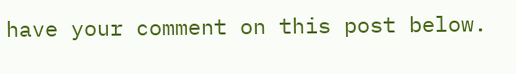have your comment on this post below.